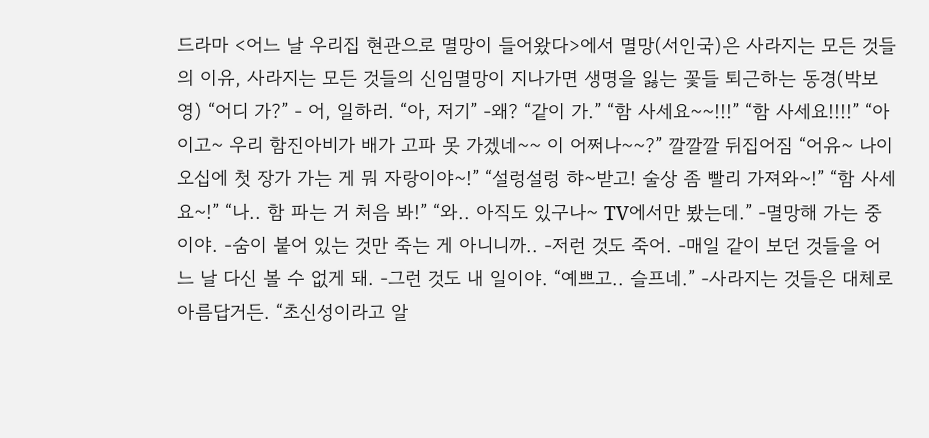드라마 <어느 날 우리집 현관으로 멸망이 들어왔다>에서 멸망(서인국)은 사라지는 모든 것들의 이유, 사라지는 모든 것들의 신임멸망이 지나가면 생명을 잃는 꽃들 퇴근하는 동경(박보영) “어디 가?” - 어, 일하러. “아, 저기” -왜? “같이 가.” “함 사세요~~!!!” “함 사세요!!!!” “아이고~ 우리 함진아비가 배가 고파 못 가겠네~~ 이 어쩌나~~?” 깔깔깔 뒤집어짐 “어유~ 나이 오십에 첫 장가 가는 게 뭐 자랑이야~!” “설렁설렁 햐~받고! 술상 좀 빨리 가져와~!” “함 사세요~!” “나.. 함 파는 거 처음 봐!” “와.. 아직도 있구나~ TV에서만 봤는데.” -멸망해 가는 중이야. -숨이 붙어 있는 것만 죽는 게 아니니까.. -저런 것도 죽어. -매일 같이 보던 것들을 어느 날 다신 볼 수 없게 돼. -그런 것도 내 일이야. “예쁘고.. 슬프네.” -사라지는 것들은 대체로 아름답거든. “초신성이라고 알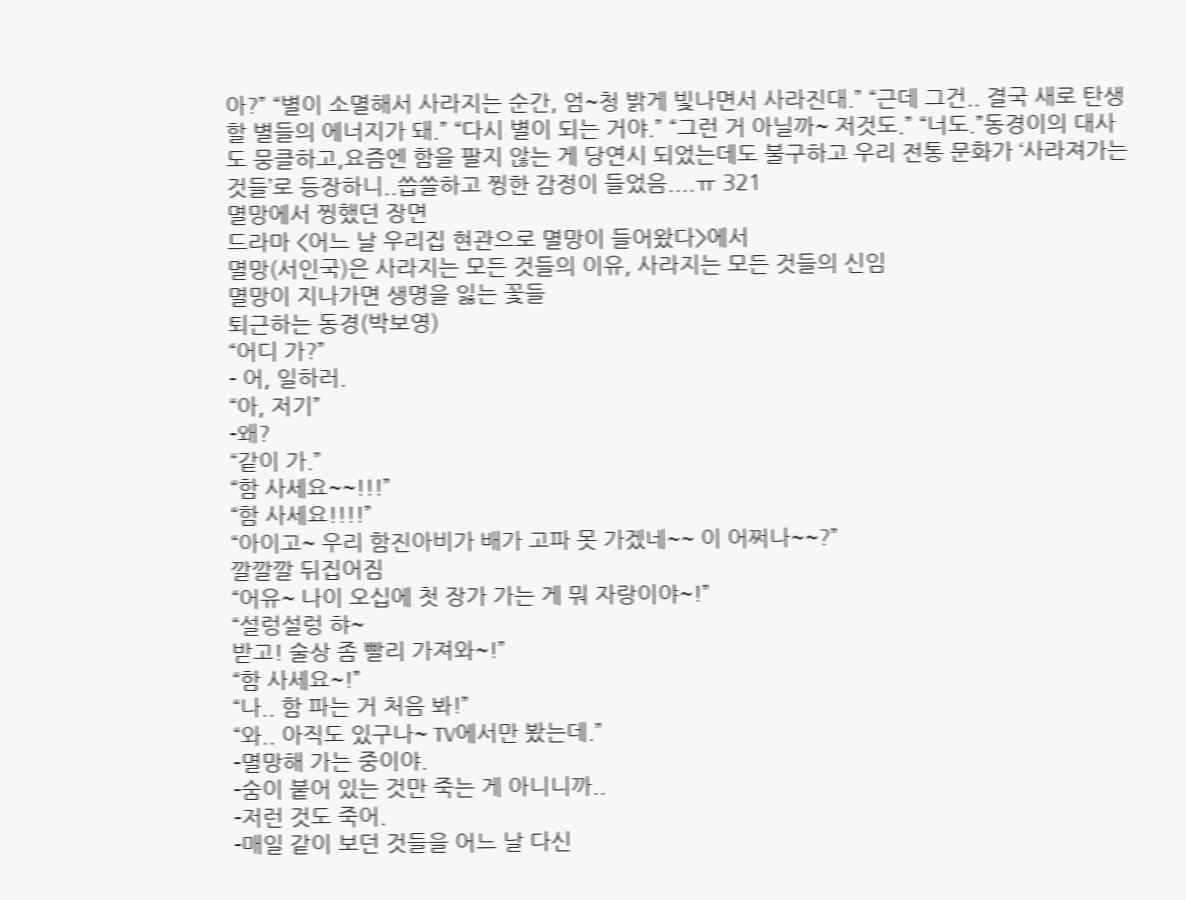아?” “별이 소멸해서 사라지는 순간, 엄~청 밝게 빛나면서 사라진대.” “근데 그건.. 결국 새로 탄생할 별들의 에너지가 돼.” “다시 별이 되는 거야.” “그런 거 아닐까~ 저것도.” “너도.”동경이의 대사도 뭉클하고,요즘엔 함을 팔지 않는 게 당연시 되었는데도 불구하고 우리 전통 문화가 ‘사라져가는 것들’로 등장하니..씁쓸하고 찡한 감정이 들었음....ㅠ 321
멸망에서 찡했던 장면
드라마 <어느 날 우리집 현관으로 멸망이 들어왔다>에서
멸망(서인국)은 사라지는 모든 것들의 이유, 사라지는 모든 것들의 신임
멸망이 지나가면 생명을 잃는 꽃들
퇴근하는 동경(박보영)
“어디 가?”
- 어, 일하러.
“아, 저기”
-왜?
“같이 가.”
“함 사세요~~!!!”
“함 사세요!!!!”
“아이고~ 우리 함진아비가 배가 고파 못 가겠네~~ 이 어쩌나~~?”
깔깔깔 뒤집어짐
“어유~ 나이 오십에 첫 장가 가는 게 뭐 자랑이야~!”
“설렁설렁 햐~
받고! 술상 좀 빨리 가져와~!”
“함 사세요~!”
“나.. 함 파는 거 처음 봐!”
“와.. 아직도 있구나~ TV에서만 봤는데.”
-멸망해 가는 중이야.
-숨이 붙어 있는 것만 죽는 게 아니니까..
-저런 것도 죽어.
-매일 같이 보던 것들을 어느 날 다신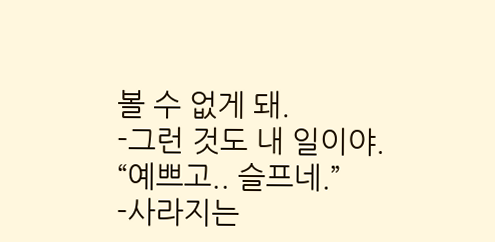볼 수 없게 돼.
-그런 것도 내 일이야.
“예쁘고.. 슬프네.”
-사라지는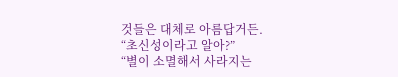것들은 대체로 아름답거든.
“초신성이라고 알아?”
“별이 소멸해서 사라지는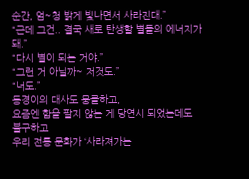순간, 엄~청 밝게 빛나면서 사라진대.”
“근데 그건.. 결국 새로 탄생할 별들의 에너지가 돼.”
“다시 별이 되는 거야.”
“그런 거 아닐까~ 저것도.”
“너도.”
동경이의 대사도 뭉클하고,
요즘엔 함을 팔지 않는 게 당연시 되었는데도 불구하고
우리 전통 문화가 ‘사라져가는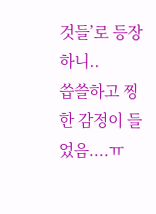것들’로 등장하니..
씁쓸하고 찡한 감정이 들었음....ㅠ